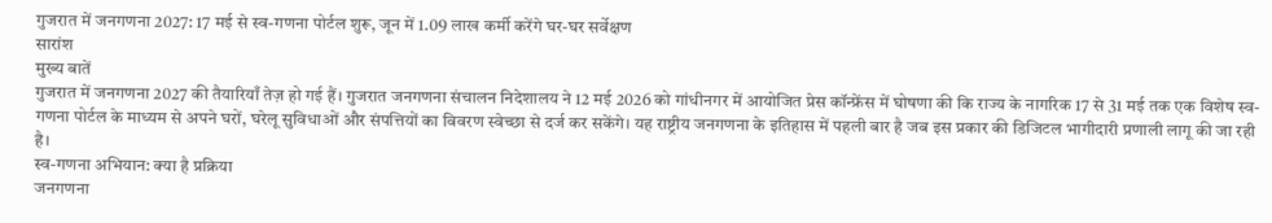गुजरात में जनगणना 2027: 17 मई से स्व-गणना पोर्टल शुरू, जून में 1.09 लाख कर्मी करेंगे घर-घर सर्वेक्षण
सारांश
मुख्य बातें
गुजरात में जनगणना 2027 की तैयारियाँ तेज़ हो गई हैं। गुजरात जनगणना संचालन निदेशालय ने 12 मई 2026 को गांधीनगर में आयोजित प्रेस कॉन्फ्रेंस में घोषणा की कि राज्य के नागरिक 17 से 31 मई तक एक विशेष स्व-गणना पोर्टल के माध्यम से अपने घरों, घरेलू सुविधाओं और संपत्तियों का विवरण स्वेच्छा से दर्ज कर सकेंगे। यह राष्ट्रीय जनगणना के इतिहास में पहली बार है जब इस प्रकार की डिजिटल भागीदारी प्रणाली लागू की जा रही है।
स्व-गणना अभियान: क्या है प्रक्रिया
जनगणना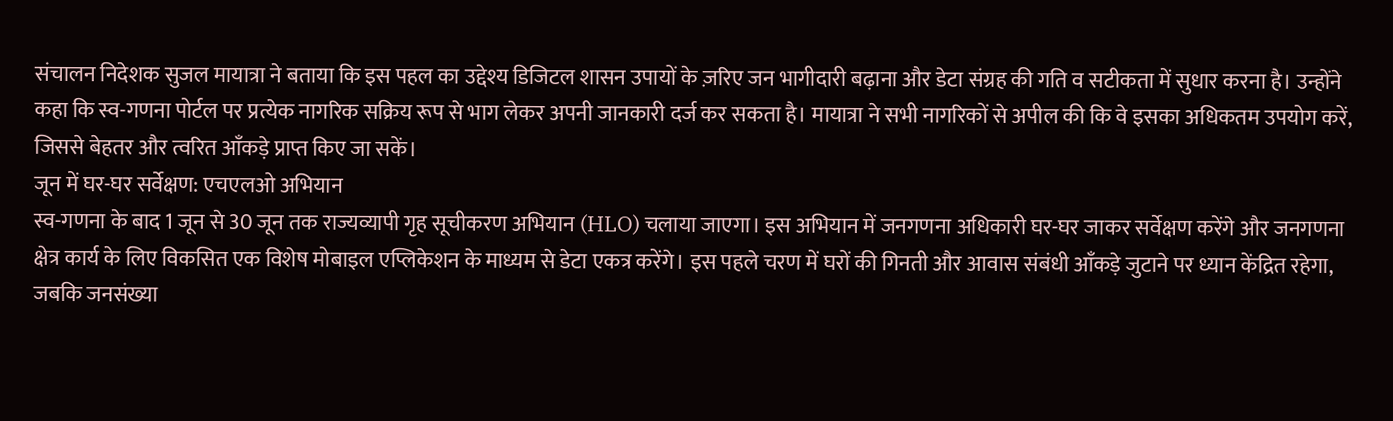संचालन निदेशक सुजल मायात्रा ने बताया कि इस पहल का उद्देश्य डिजिटल शासन उपायों के ज़रिए जन भागीदारी बढ़ाना और डेटा संग्रह की गति व सटीकता में सुधार करना है। उन्होंने कहा कि स्व-गणना पोर्टल पर प्रत्येक नागरिक सक्रिय रूप से भाग लेकर अपनी जानकारी दर्ज कर सकता है। मायात्रा ने सभी नागरिकों से अपील की कि वे इसका अधिकतम उपयोग करें, जिससे बेहतर और त्वरित आँकड़े प्राप्त किए जा सकें।
जून में घर-घर सर्वेक्षण: एचएलओ अभियान
स्व-गणना के बाद 1 जून से 30 जून तक राज्यव्यापी गृह सूचीकरण अभियान (HLO) चलाया जाएगा। इस अभियान में जनगणना अधिकारी घर-घर जाकर सर्वेक्षण करेंगे और जनगणना क्षेत्र कार्य के लिए विकसित एक विशेष मोबाइल एप्लिकेशन के माध्यम से डेटा एकत्र करेंगे। इस पहले चरण में घरों की गिनती और आवास संबंधी आँकड़े जुटाने पर ध्यान केंद्रित रहेगा, जबकि जनसंख्या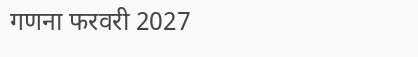गणना फरवरी 2027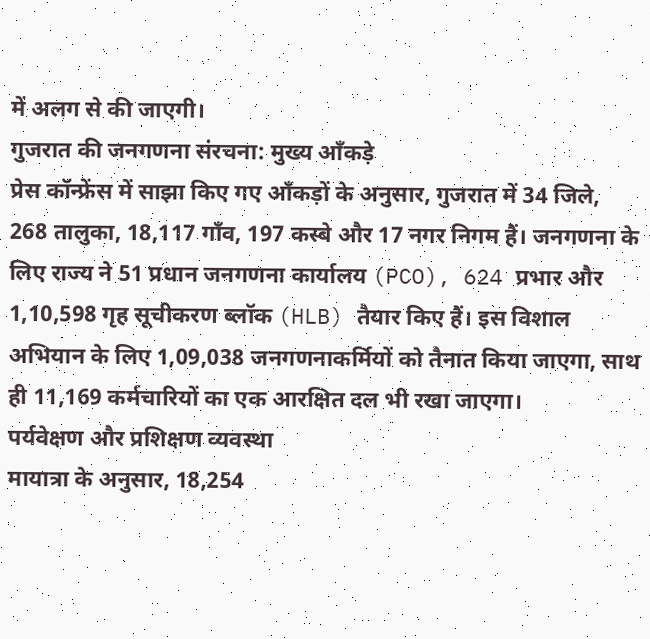में अलग से की जाएगी।
गुजरात की जनगणना संरचना: मुख्य आँकड़े
प्रेस कॉन्फ्रेंस में साझा किए गए आँकड़ों के अनुसार, गुजरात में 34 जिले, 268 तालुका, 18,117 गाँव, 197 कस्बे और 17 नगर निगम हैं। जनगणना के लिए राज्य ने 51 प्रधान जनगणना कार्यालय (PCO), 624 प्रभार और 1,10,598 गृह सूचीकरण ब्लॉक (HLB) तैयार किए हैं। इस विशाल अभियान के लिए 1,09,038 जनगणनाकर्मियों को तैनात किया जाएगा, साथ ही 11,169 कर्मचारियों का एक आरक्षित दल भी रखा जाएगा।
पर्यवेक्षण और प्रशिक्षण व्यवस्था
मायात्रा के अनुसार, 18,254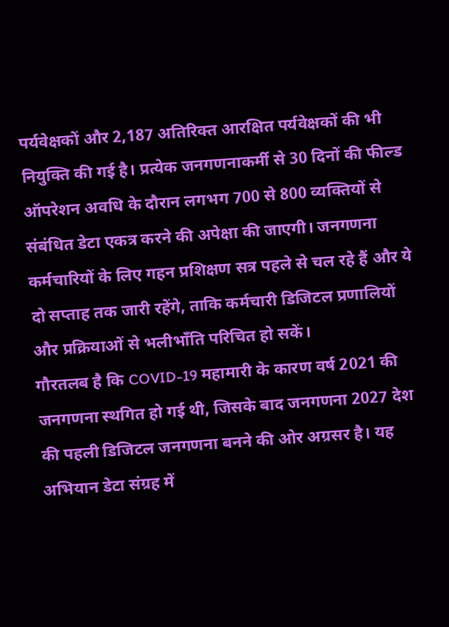पर्यवेक्षकों और 2,187 अतिरिक्त आरक्षित पर्यवेक्षकों की भी नियुक्ति की गई है। प्रत्येक जनगणनाकर्मी से 30 दिनों की फील्ड ऑपरेशन अवधि के दौरान लगभग 700 से 800 व्यक्तियों से संबंधित डेटा एकत्र करने की अपेक्षा की जाएगी। जनगणना कर्मचारियों के लिए गहन प्रशिक्षण सत्र पहले से चल रहे हैं और ये दो सप्ताह तक जारी रहेंगे, ताकि कर्मचारी डिजिटल प्रणालियों और प्रक्रियाओं से भलीभाँति परिचित हो सकें।
गौरतलब है कि COVID-19 महामारी के कारण वर्ष 2021 की जनगणना स्थगित हो गई थी, जिसके बाद जनगणना 2027 देश की पहली डिजिटल जनगणना बनने की ओर अग्रसर है। यह अभियान डेटा संग्रह में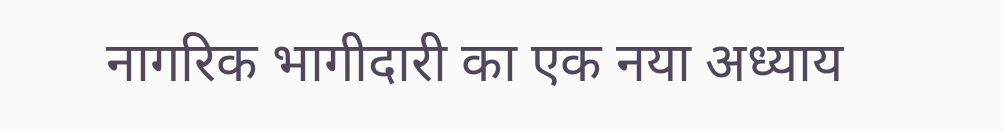नागरिक भागीदारी का एक नया अध्याय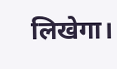लिखेगा।